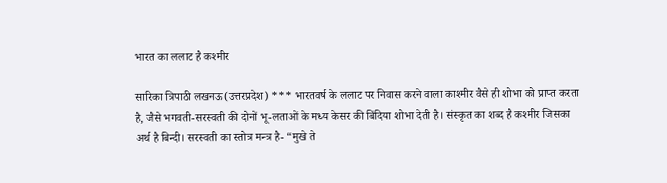भारत का ललाट है कश्मीर

सारिका त्रिपाठी लखनऊ(उत्तरप्रदेश) *** भारतवर्ष के ललाट पर निवास करने वाला काश्मीर वैसे ही शोभा को प्राप्त करता है, जैसे भगवती-सरस्वती की दोनों भू-लताओं के मध्य केसर की बिंदिया शोभा देती है। संस्कृत का शब्द है कश्मीर जिसका अर्थ है बिन्दी। सरस्वती का स्तोत्र मन्त्र है- “मुखे ते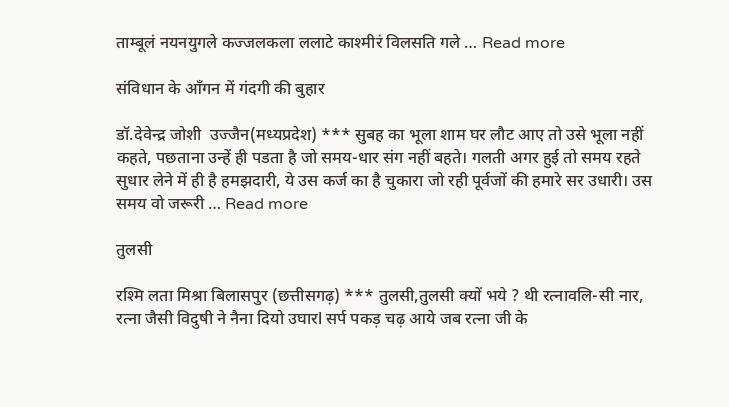ताम्बूलं नयनयुगले कज्जलकला ललाटे काश्मीरं विलसति गले … Read more

संविधान के आँगन में गंदगी की बुहार

डॉ.देवेन्द्र जोशी  उज्जैन(मध्यप्रदेश) *** सुबह का भूला शाम घर लौट आए तो उसे भूला नहीं कहते, पछताना उन्हें ही पडता है जो समय-धार संग नहीं बहते। गलती अगर हुई तो समय रहते सुधार लेने में ही है हमझदारी, ये उस कर्ज का है चुकारा जो रही पूर्वजों की हमारे सर उधारी। उस समय वो जरूरी … Read more

तुलसी

रश्मि लता मिश्रा बिलासपुर (छत्तीसगढ़) *** तुलसी,तुलसी क्यों भये ? थी रत्नावलि-सी नार, रत्ना जैसी विदुषी ने नैना दियो उघारl सर्प पकड़ चढ़ आये जब रत्ना जी के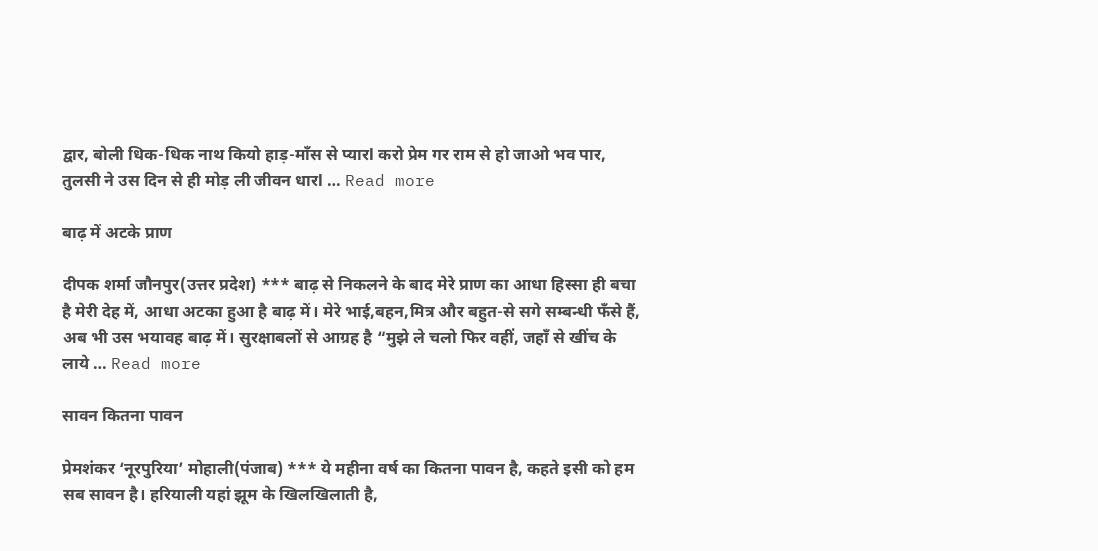द्वार, बोली धिक-धिक नाथ कियो हाड़-माँस से प्यारl करो प्रेम गर राम से हो जाओ भव पार, तुलसी ने उस दिन से ही मोड़ ली जीवन धारl … Read more

बाढ़ में अटके प्राण

दीपक शर्मा जौनपुर(उत्तर प्रदेश) *** बाढ़ से निकलने के बाद मेरे प्राण का आधा हिस्सा ही बचा है मेरी देह में, आधा अटका हुआ है बाढ़ में। मेरे भाई,बहन,मित्र और बहुत-से सगे सम्बन्धी फँसे हैं, अब भी उस भयावह बाढ़ में। सुरक्षाबलों से आग्रह है “मुझे ले चलो फिर वहीं, जहाँ से खींच के लाये … Read more

सावन कितना पावन

प्रेमशंकर ‘नूरपुरिया’ मोहाली(पंजाब) *** ये महीना वर्ष का कितना पावन है, कहते इसी को हम सब सावन है। हरियाली यहां झूम के खिलखिलाती है,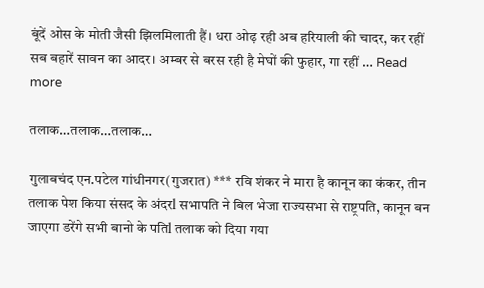बूंदें ओस के मोती जैसी झिलमिलाती हैं। धरा ओढ़ रही अब हरियाली की चादर, कर रहीं सब बहारें सावन का आदर। अम्बर से बरस रही है मेघों की फुहार, गा रहीं … Read more

तलाक…तलाक…तलाक…

गुलाबचंद एन.पटेल गांधीनगर(गुजरात) *** रवि शंकर ने मारा है कानून का कंकर, तीन तलाक पेश किया संसद के अंदरl सभापति ने बिल भेजा राज्यसभा से राष्ट्रपति, कानून बन जाएगा डरेंगे सभी बानो के पतिl तलाक को दिया गया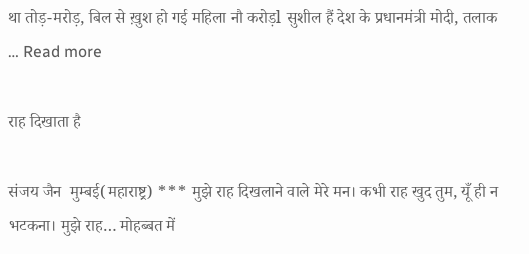था तोड़-मरोड़, बिल से ख़ुश हो गई महिला नौ करोड़l सुशील हैं देश के प्रधानमंत्री मोदी, तलाक … Read more

राह दिखाता है

संजय जैन  मुम्बई(महाराष्ट्र) *** मुझे राह दिखलाने वाले मेरे मन। कभी राह खुद तुम, यूँ ही न भटकना। मुझे राह… मोहब्बत में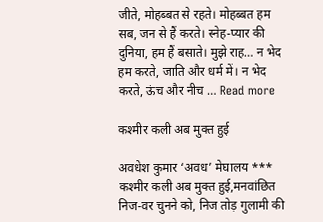जीते, मोहब्बत से रहते। मोहब्बत हम सब, जन से हैं करते। स्नेह-प्यार की दुनिया, हम हैं बसाते। मुझे राह… न भेद हम करते, जाति और धर्म में। न भेद करते, ऊंच और नीच … Read more

कश्मीर कली अब मुक्त हुई

अवधेश कुमार ‘अवध’ मेघालय *** कश्मीर कली अब मुक्त हुई,मनवांछित निज-वर चुनने को, निज तोड़ गुलामी की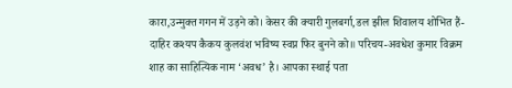कारा,उन्मुक्त गगन में उड़ने को। केसर की क्यारी गुलबर्गा,डल झील शिवालय शोभित हैं- दाहिर कश्यप कैकय कुलवंश भविष्य स्वप्न फिर बुनने को॥ परिचय-अवधेश कुमार विक्रम शाह का साहित्यिक नाम ‘अवध’ है। आपका स्थाई पता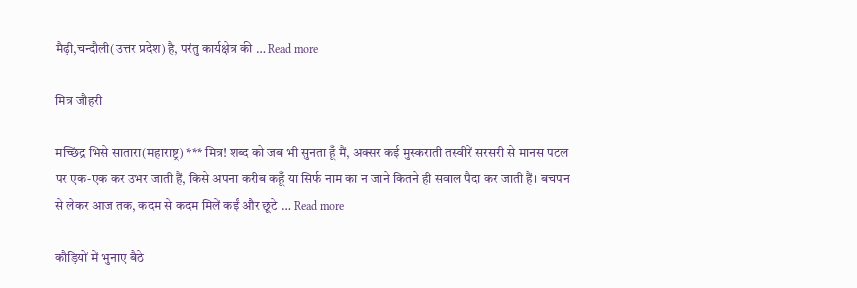मैढ़ी,चन्दौली(उत्तर प्रदेश) है, परंतु कार्यक्षेत्र की … Read more

मित्र जौहरी

मच्छिंद्र भिसे सातारा(महाराष्ट्र) *** मित्र! शब्द को जब भी सुनता हूँ मैं, अक्सर कई मुस्कराती तस्वीरें सरसरी से मानस पटल पर एक-एक कर उभर जाती हैं, किसे अपना करीब कहूँ या सिर्फ नाम का न जाने कितने ही सवाल पैदा कर जाती हैं। बचपन से लेकर आज तक, कदम से कदम मिलें कईं और छूटे … Read more

कौड़ियों में भुनाए बैठे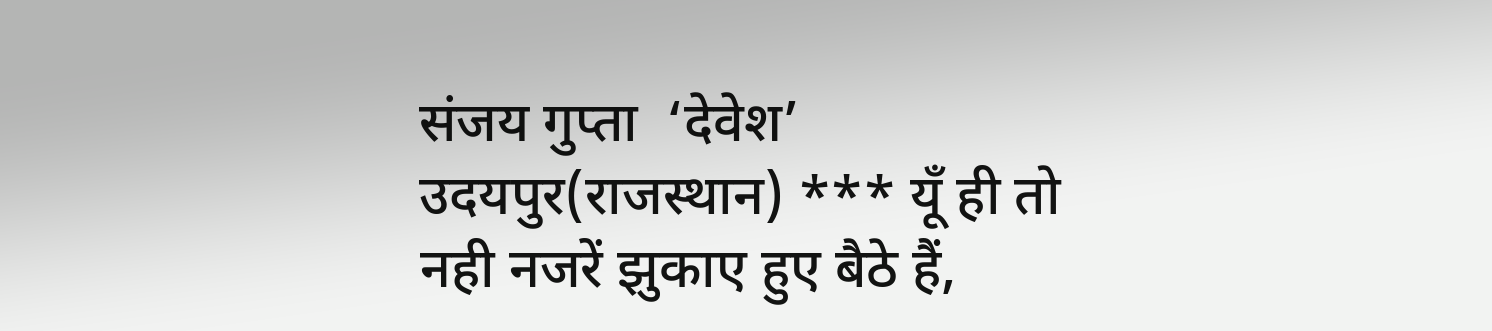संजय गुप्ता  ‘देवेश’  उदयपुर(राजस्थान) *** यूँ ही तो नही नजरें झुकाए हुए बैठे हैं,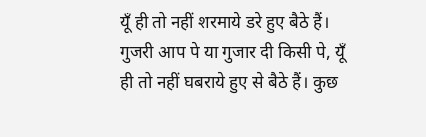यूँ ही तो नहीं शरमाये डरे हुए बैठे हैं। गुजरी आप पे या गुजार दी किसी पे, यूँ ही तो नहीं घबराये हुए से बैठे हैं। कुछ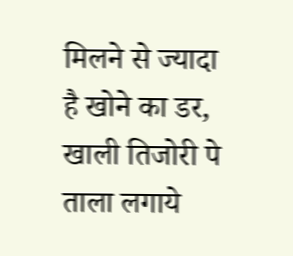मिलने से ज्यादा है खोने का डर, खाली तिजोरी पे ताला लगाये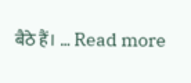बैठे हैं। … Read more